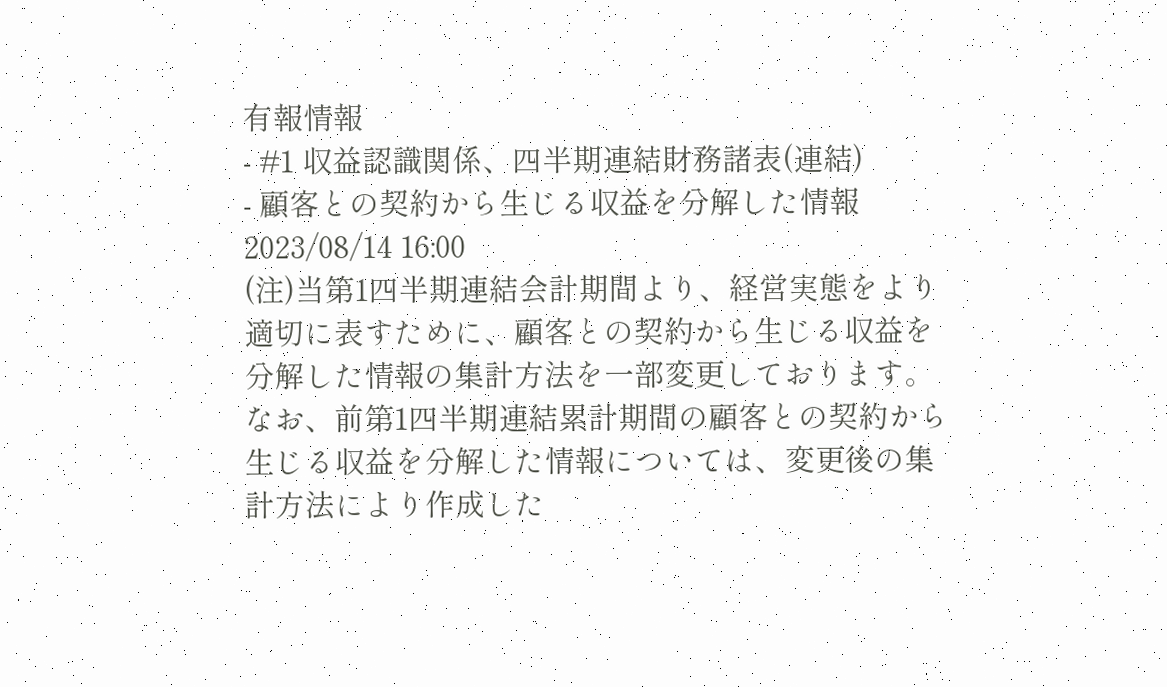有報情報
- #1 収益認識関係、四半期連結財務諸表(連結)
- 顧客との契約から生じる収益を分解した情報2023/08/14 16:00
(注)当第1四半期連結会計期間より、経営実態をより適切に表すために、顧客との契約から生じる収益を分解した情報の集計方法を一部変更しております。なお、前第1四半期連結累計期間の顧客との契約から生じる収益を分解した情報については、変更後の集計方法により作成した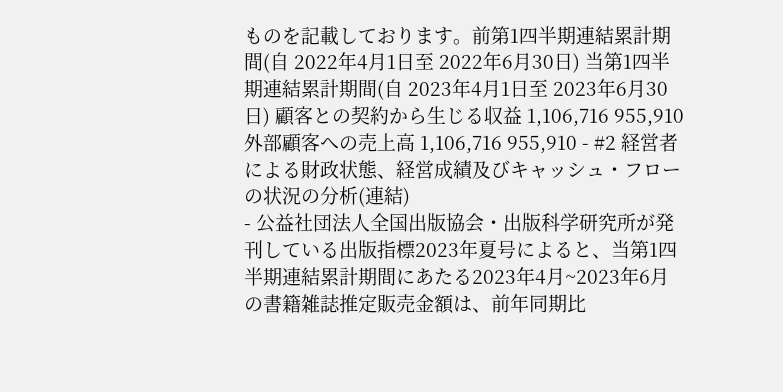ものを記載しております。前第1四半期連結累計期間(自 2022年4月1日至 2022年6月30日) 当第1四半期連結累計期間(自 2023年4月1日至 2023年6月30日) 顧客との契約から生じる収益 1,106,716 955,910 外部顧客への売上高 1,106,716 955,910 - #2 経営者による財政状態、経営成績及びキャッシュ・フローの状況の分析(連結)
- 公益社団法人全国出版協会・出版科学研究所が発刊している出版指標2023年夏号によると、当第1四半期連結累計期間にあたる2023年4月~2023年6月の書籍雑誌推定販売金額は、前年同期比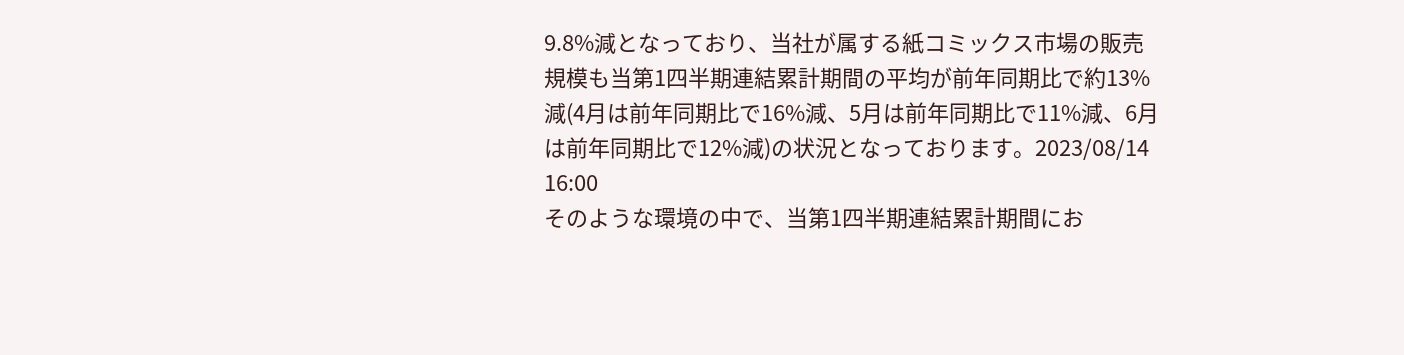9.8%減となっており、当社が属する紙コミックス市場の販売規模も当第1四半期連結累計期間の平均が前年同期比で約13%減(4月は前年同期比で16%減、5月は前年同期比で11%減、6月は前年同期比で12%減)の状況となっております。2023/08/14 16:00
そのような環境の中で、当第1四半期連結累計期間にお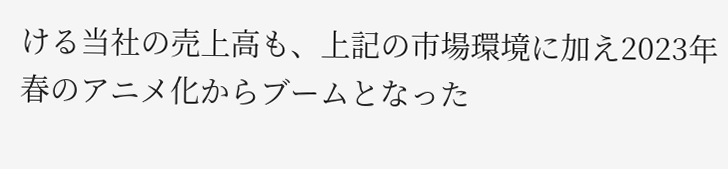ける当社の売上高も、上記の市場環境に加え2023年春のアニメ化からブームとなった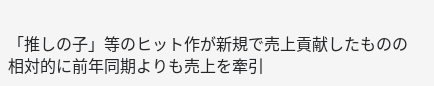「推しの子」等のヒット作が新規で売上貢献したものの相対的に前年同期よりも売上を牽引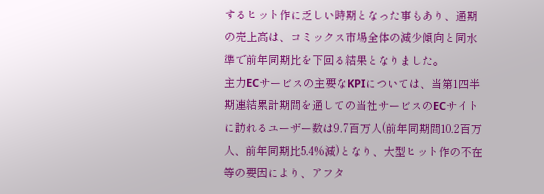するヒット作に乏しい時期となった事もあり、通期の売上高は、コミックス市場全体の減少傾向と同水準で前年同期比を下回る結果となりました。
主力ECサービスの主要なKPIについては、当第1四半期連結累計期間を通しての当社サービスのECサイトに訪れるユーザー数は9.7百万人(前年同期間10.2百万人、前年同期比5.4%減)となり、大型ヒット作の不在等の要因により、アフタ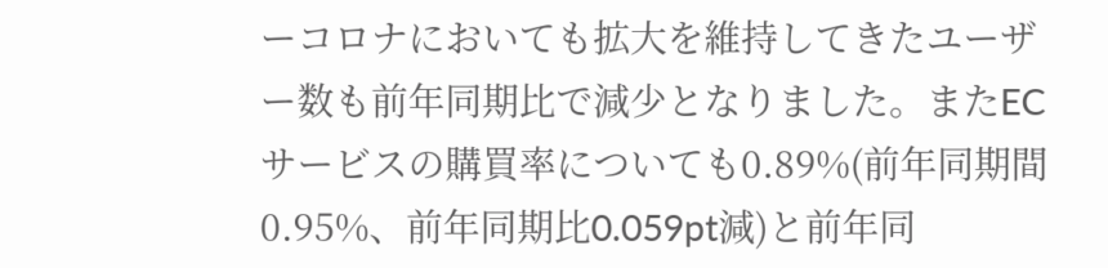ーコロナにおいても拡大を維持してきたユーザー数も前年同期比で減少となりました。またECサービスの購買率についても0.89%(前年同期間0.95%、前年同期比0.059pt減)と前年同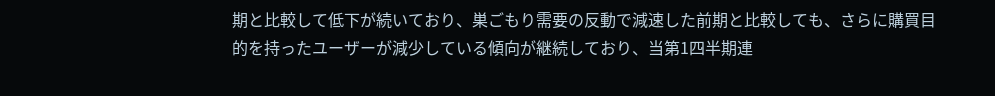期と比較して低下が続いており、巣ごもり需要の反動で減速した前期と比較しても、さらに購買目的を持ったユーザーが減少している傾向が継続しており、当第1四半期連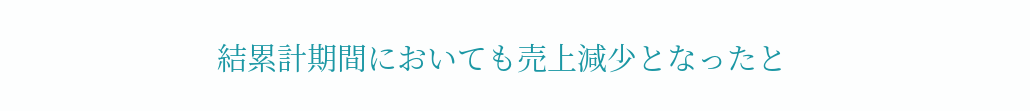結累計期間においても売上減少となったと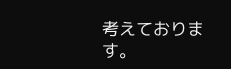考えております。